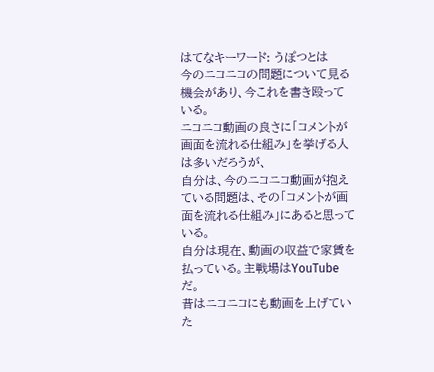はてなキーワード: うぽつとは
今のニコニコの問題について見る機会があり、今これを書き殴っている。
ニコニコ動画の良さに「コメントが画面を流れる仕組み」を挙げる人は多いだろうが、
自分は、今のニコニコ動画が抱えている問題は、その「コメントが画面を流れる仕組み」にあると思っている。
自分は現在、動画の収益で家賃を払っている。主戦場はYouTubeだ。
昔はニコニコにも動画を上げていた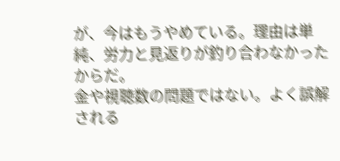が、今はもうやめている。理由は単純、労力と見返りが釣り合わなかったからだ。
金や視聴数の問題ではない。よく誤解される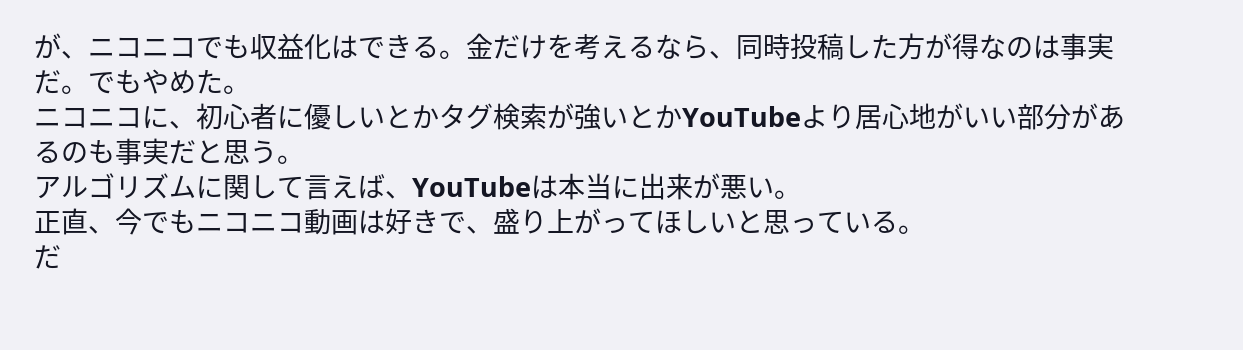が、ニコニコでも収益化はできる。金だけを考えるなら、同時投稿した方が得なのは事実だ。でもやめた。
ニコニコに、初心者に優しいとかタグ検索が強いとかYouTubeより居心地がいい部分があるのも事実だと思う。
アルゴリズムに関して言えば、YouTubeは本当に出来が悪い。
正直、今でもニコニコ動画は好きで、盛り上がってほしいと思っている。
だ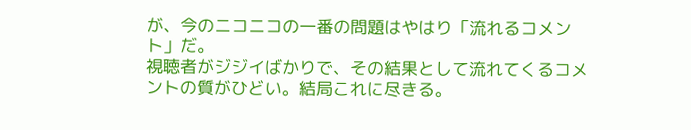が、今のニコニコの一番の問題はやはり「流れるコメント」だ。
視聴者がジジイばかりで、その結果として流れてくるコメントの質がひどい。結局これに尽きる。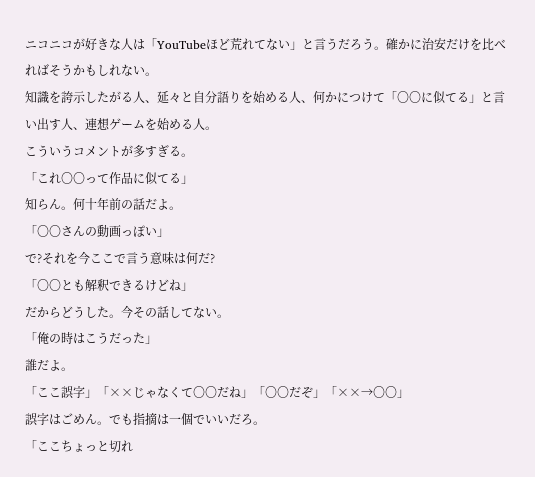ニコニコが好きな人は「YouTubeほど荒れてない」と言うだろう。確かに治安だけを比べればそうかもしれない。
知識を誇示したがる人、延々と自分語りを始める人、何かにつけて「〇〇に似てる」と言い出す人、連想ゲームを始める人。
こういうコメントが多すぎる。
「これ〇〇って作品に似てる」
知らん。何十年前の話だよ。
「〇〇さんの動画っぽい」
で?それを今ここで言う意味は何だ?
「〇〇とも解釈できるけどね」
だからどうした。今その話してない。
「俺の時はこうだった」
誰だよ。
「ここ誤字」「××じゃなくて〇〇だね」「〇〇だぞ」「××→〇〇」
誤字はごめん。でも指摘は一個でいいだろ。
「ここちょっと切れ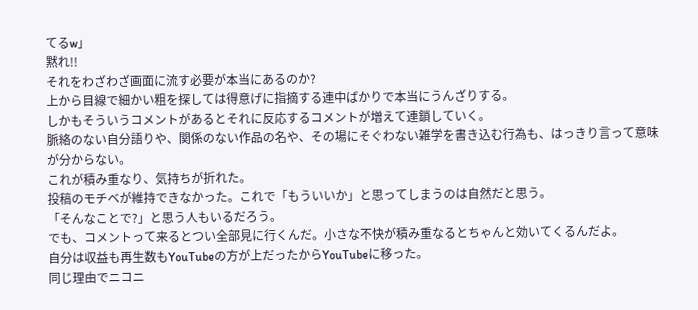てるw」
黙れ!!
それをわざわざ画面に流す必要が本当にあるのか?
上から目線で細かい粗を探しては得意げに指摘する連中ばかりで本当にうんざりする。
しかもそういうコメントがあるとそれに反応するコメントが増えて連鎖していく。
脈絡のない自分語りや、関係のない作品の名や、その場にそぐわない雑学を書き込む行為も、はっきり言って意味が分からない。
これが積み重なり、気持ちが折れた。
投稿のモチベが維持できなかった。これで「もういいか」と思ってしまうのは自然だと思う。
「そんなことで?」と思う人もいるだろう。
でも、コメントって来るとつい全部見に行くんだ。小さな不快が積み重なるとちゃんと効いてくるんだよ。
自分は収益も再生数もYouTubeの方が上だったからYouTubeに移った。
同じ理由でニコニ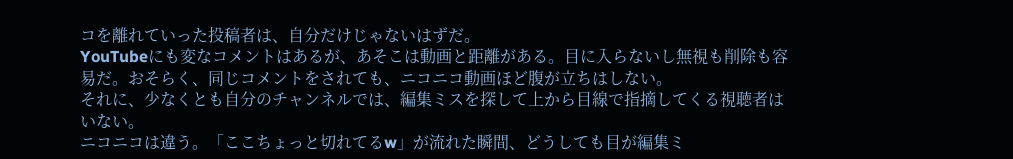コを離れていった投稿者は、自分だけじゃないはずだ。
YouTubeにも変なコメントはあるが、あそこは動画と距離がある。目に入らないし無視も削除も容易だ。おそらく、同じコメントをされても、ニコニコ動画ほど腹が立ちはしない。
それに、少なくとも自分のチャンネルでは、編集ミスを探して上から目線で指摘してくる視聴者はいない。
ニコニコは違う。「ここちょっと切れてるw」が流れた瞬間、どうしても目が編集ミ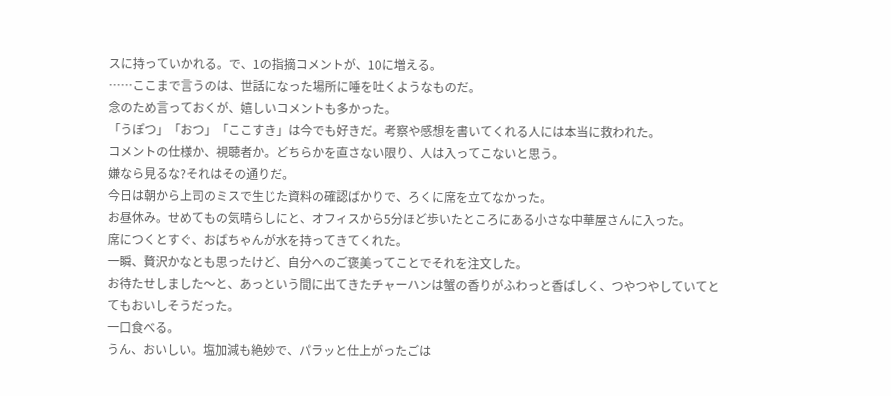スに持っていかれる。で、1の指摘コメントが、10に増える。
……ここまで言うのは、世話になった場所に唾を吐くようなものだ。
念のため言っておくが、嬉しいコメントも多かった。
「うぽつ」「おつ」「ここすき」は今でも好きだ。考察や感想を書いてくれる人には本当に救われた。
コメントの仕様か、視聴者か。どちらかを直さない限り、人は入ってこないと思う。
嫌なら見るな?それはその通りだ。
今日は朝から上司のミスで生じた資料の確認ばかりで、ろくに席を立てなかった。
お昼休み。せめてもの気晴らしにと、オフィスから5分ほど歩いたところにある小さな中華屋さんに入った。
席につくとすぐ、おばちゃんが水を持ってきてくれた。
一瞬、贅沢かなとも思ったけど、自分へのご褒美ってことでそれを注文した。
お待たせしました〜と、あっという間に出てきたチャーハンは蟹の香りがふわっと香ばしく、つやつやしていてとてもおいしそうだった。
一口食べる。
うん、おいしい。塩加減も絶妙で、パラッと仕上がったごは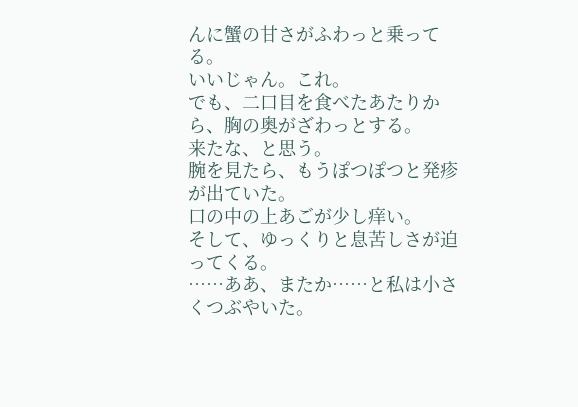んに蟹の甘さがふわっと乗ってる。
いいじゃん。これ。
でも、二口目を食べたあたりから、胸の奥がざわっとする。
来たな、と思う。
腕を見たら、もうぽつぽつと発疹が出ていた。
口の中の上あごが少し痒い。
そして、ゆっくりと息苦しさが迫ってくる。
……ああ、またか……と私は小さくつぶやいた。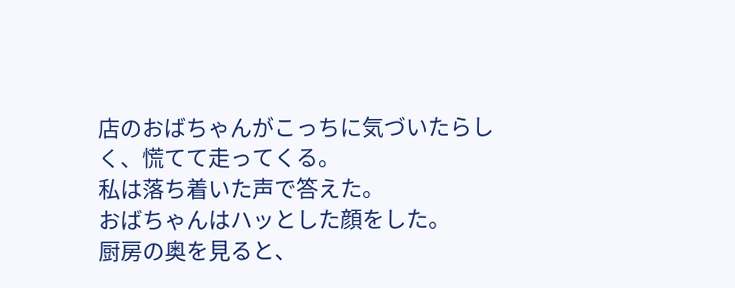店のおばちゃんがこっちに気づいたらしく、慌てて走ってくる。
私は落ち着いた声で答えた。
おばちゃんはハッとした顔をした。
厨房の奥を見ると、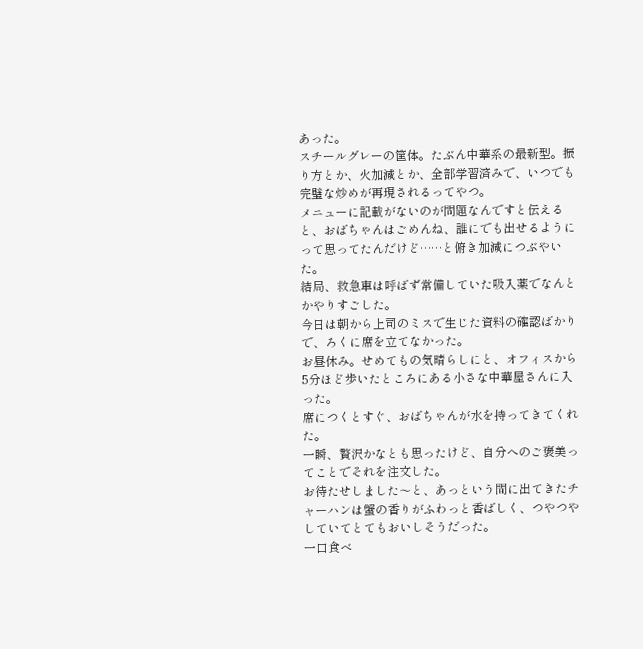あった。
スチールグレーの筐体。たぶん中華系の最新型。振り方とか、火加減とか、全部学習済みで、いつでも完璧な炒めが再現されるってやつ。
メニューに記載がないのが問題なんですと伝えると、おばちゃんはごめんね、誰にでも出せるようにって思ってたんだけど……と俯き加減につぶやいた。
結局、救急車は呼ばず常備していた吸入薬でなんとかやりすごした。
今日は朝から上司のミスで生じた資料の確認ばかりで、ろくに席を立てなかった。
お昼休み。せめてもの気晴らしにと、オフィスから5分ほど歩いたところにある小さな中華屋さんに入った。
席につくとすぐ、おばちゃんが水を持ってきてくれた。
一瞬、贅沢かなとも思ったけど、自分へのご褒美ってことでそれを注文した。
お待たせしました〜と、あっという間に出てきたチャーハンは蟹の香りがふわっと香ばしく、つやつやしていてとてもおいしそうだった。
一口食べ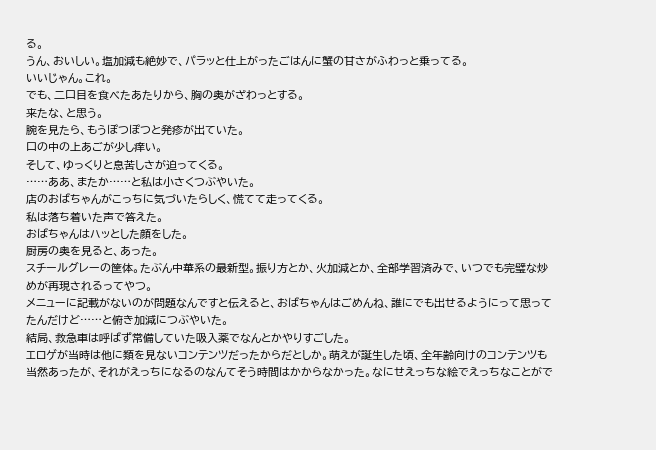る。
うん、おいしい。塩加減も絶妙で、パラッと仕上がったごはんに蟹の甘さがふわっと乗ってる。
いいじゃん。これ。
でも、二口目を食べたあたりから、胸の奥がざわっとする。
来たな、と思う。
腕を見たら、もうぽつぽつと発疹が出ていた。
口の中の上あごが少し痒い。
そして、ゆっくりと息苦しさが迫ってくる。
……ああ、またか……と私は小さくつぶやいた。
店のおばちゃんがこっちに気づいたらしく、慌てて走ってくる。
私は落ち着いた声で答えた。
おばちゃんはハッとした顔をした。
厨房の奥を見ると、あった。
スチールグレーの筐体。たぶん中華系の最新型。振り方とか、火加減とか、全部学習済みで、いつでも完璧な炒めが再現されるってやつ。
メニューに記載がないのが問題なんですと伝えると、おばちゃんはごめんね、誰にでも出せるようにって思ってたんだけど……と俯き加減につぶやいた。
結局、救急車は呼ばず常備していた吸入薬でなんとかやりすごした。
エロゲが当時は他に類を見ないコンテンツだったからだとしか。萌えが誕生した頃、全年齢向けのコンテンツも当然あったが、それがえっちになるのなんてそう時間はかからなかった。なにせえっちな絵でえっちなことがで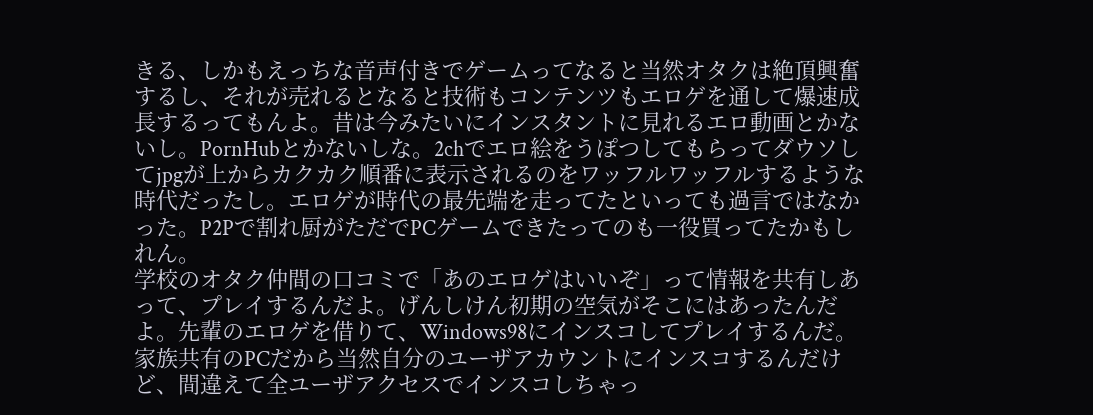きる、しかもえっちな音声付きでゲームってなると当然オタクは絶頂興奮するし、それが売れるとなると技術もコンテンツもエロゲを通して爆速成長するってもんよ。昔は今みたいにインスタントに見れるエロ動画とかないし。PornHubとかないしな。2chでエロ絵をうぽつしてもらってダウソしてjpgが上からカクカク順番に表示されるのをワッフルワッフルするような時代だったし。エロゲが時代の最先端を走ってたといっても過言ではなかった。P2Pで割れ厨がただでPCゲームできたってのも一役買ってたかもしれん。
学校のオタク仲間の口コミで「あのエロゲはいいぞ」って情報を共有しあって、プレイするんだよ。げんしけん初期の空気がそこにはあったんだよ。先輩のエロゲを借りて、Windows98にインスコしてプレイするんだ。家族共有のPCだから当然自分のユーザアカウントにインスコするんだけど、間違えて全ユーザアクセスでインスコしちゃっ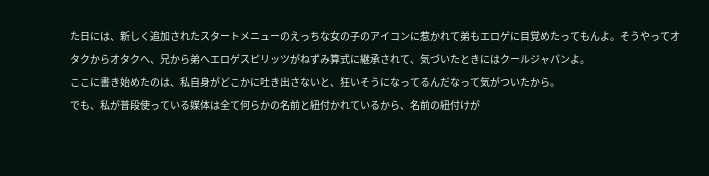た日には、新しく追加されたスタートメニューのえっちな女の子のアイコンに惹かれて弟もエロゲに目覚めたってもんよ。そうやってオタクからオタクへ、兄から弟へエロゲスピリッツがねずみ算式に継承されて、気づいたときにはクールジャパンよ。
ここに書き始めたのは、私自身がどこかに吐き出さないと、狂いそうになってるんだなって気がついたから。
でも、私が普段使っている媒体は全て何らかの名前と紐付かれているから、名前の紐付けが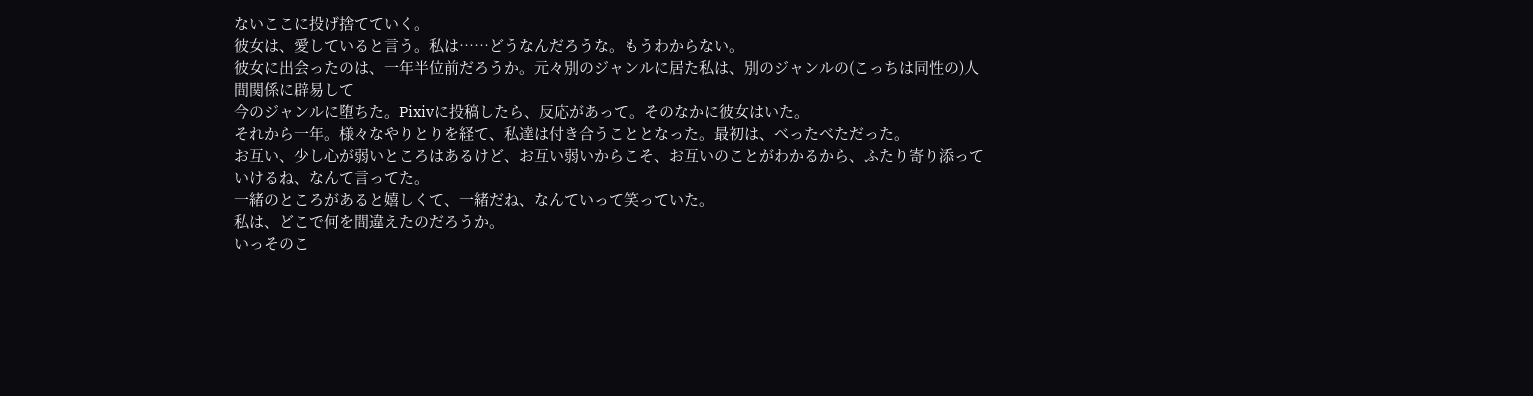ないここに投げ捨てていく。
彼女は、愛していると言う。私は……どうなんだろうな。もうわからない。
彼女に出会ったのは、一年半位前だろうか。元々別のジャンルに居た私は、別のジャンルの(こっちは同性の)人間関係に辟易して
今のジャンルに堕ちた。Pixivに投稿したら、反応があって。そのなかに彼女はいた。
それから一年。様々なやりとりを経て、私達は付き合うこととなった。最初は、べったべただった。
お互い、少し心が弱いところはあるけど、お互い弱いからこそ、お互いのことがわかるから、ふたり寄り添っていけるね、なんて言ってた。
一緒のところがあると嬉しくて、一緒だね、なんていって笑っていた。
私は、どこで何を間違えたのだろうか。
いっそのこ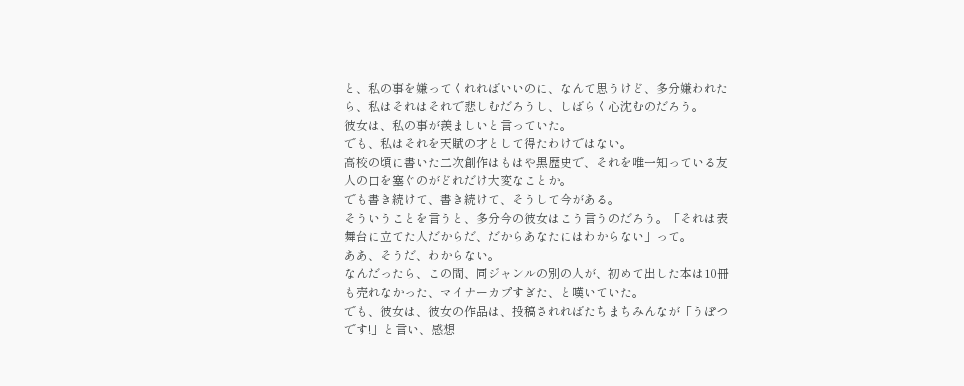と、私の事を嫌ってくれればいいのに、なんて思うけど、多分嫌われたら、私はそれはそれで悲しむだろうし、しばらく心沈むのだろう。
彼女は、私の事が羨ましいと言っていた。
でも、私はそれを天賦の才として得たわけではない。
高校の頃に書いた二次創作はもはや黒歴史で、それを唯一知っている友人の口を塞ぐのがどれだけ大変なことか。
でも書き続けて、書き続けて、そうして今がある。
そういうことを言うと、多分今の彼女はこう言うのだろう。「それは表舞台に立てた人だからだ、だからあなたにはわからない」って。
ああ、そうだ、わからない。
なんだったら、この間、同ジャンルの別の人が、初めて出した本は10冊も売れなかった、マイナーカプすぎた、と嘆いていた。
でも、彼女は、彼女の作品は、投稿されればたちまちみんなが「うぽつです!」と言い、感想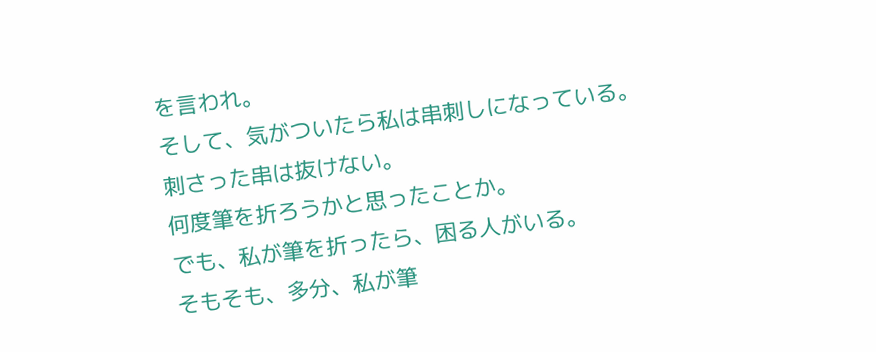を言われ。
そして、気がついたら私は串刺しになっている。
刺さった串は抜けない。
何度筆を折ろうかと思ったことか。
でも、私が筆を折ったら、困る人がいる。
そもそも、多分、私が筆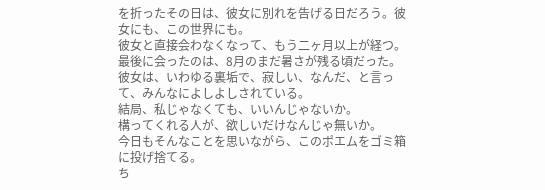を折ったその日は、彼女に別れを告げる日だろう。彼女にも、この世界にも。
彼女と直接会わなくなって、もう二ヶ月以上が経つ。最後に会ったのは、8月のまだ暑さが残る頃だった。
彼女は、いわゆる裏垢で、寂しい、なんだ、と言って、みんなによしよしされている。
結局、私じゃなくても、いいんじゃないか。
構ってくれる人が、欲しいだけなんじゃ無いか。
今日もそんなことを思いながら、このポエムをゴミ箱に投げ捨てる。
ち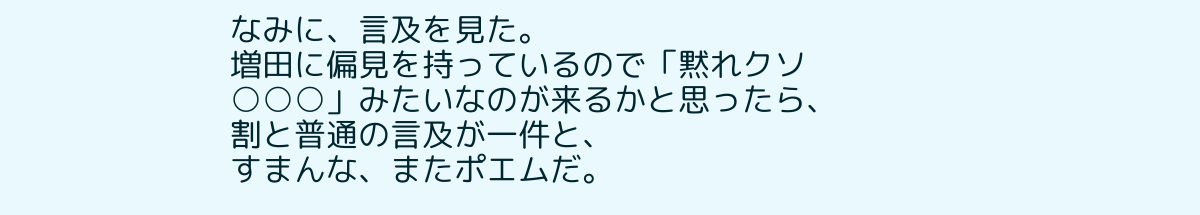なみに、言及を見た。
増田に偏見を持っているので「黙れクソ○○○」みたいなのが来るかと思ったら、割と普通の言及が一件と、
すまんな、またポエムだ。